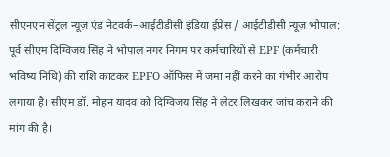सीएनएन सेंट्रल न्यूज़ एंड नेटवर्क–आईटीडीसी इंडिया ईप्रेस / आईटीडीसी न्यूज़ भोपाल: पूर्व सीएम दिग्विजय सिंह ने भोपाल नगर निगम पर कर्मचारियों से EPF (कर्मचारी भविष्य निधि) की राशि काटकर EPFO ऑफिस में जमा नहीं करने का गंभीर आरोप लगाया है। सीएम डॉ. मोहन यादव को दिग्विजय सिंह ने लेटर लिखकर जांच कराने की मांग की है।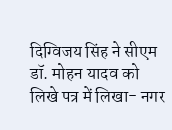दिग्विजय सिंह ने सीएम डॉ. मोहन यादव को लिखे पत्र में लिखा- नगर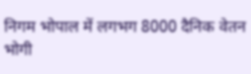निगम भोपाल में लगभग 8000 दैनिक वेतन भोगी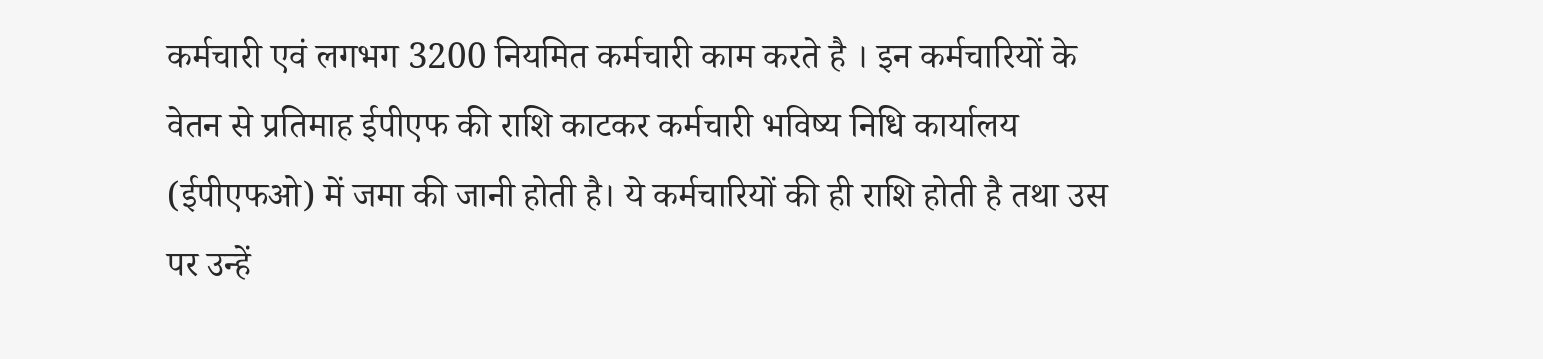कर्मचारी एवं लगभग 3200 नियमित कर्मचारी काम करते है । इन कर्मचारियों के वेतन से प्रतिमाह ईपीएफ की राशि काटकर कर्मचारी भविष्य निधि कार्यालय (ईपीएफओ) में जमा की जानी होती है। ये कर्मचारियों की ही राशि होती है तथा उस पर उन्हें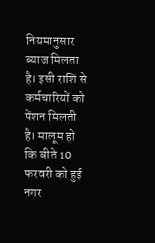नियमानुसार ब्याज मिलता है। इसी राशि से कर्मचारियों को पेंशन मिलती है। मालूम हो कि बीते 10 फरवरी को हुई नगर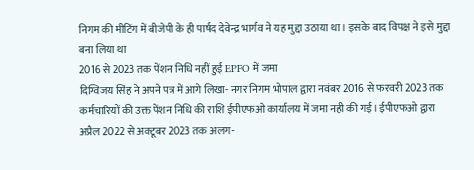निगम की मीटिंग में बीजेपी के ही पार्षद देवेन्द्र भार्गव ने यह मुद्दा उठाया था। इसके बाद विपक्ष ने इसे मुद्दा बना लिया था
2016 से 2023 तक पेंशन निधि नहीं हुई EPFO में जमा
दिग्विजय सिंह ने अपने पत्र में आगे लिखा- नगर निगम भोपाल द्वारा नवंबर 2016 से फरवरी 2023 तक कर्मचारियों की उक्त पेंशन निधि की राशि ईपीएफओ कार्यालय में जमा नही की गई। ईपीएफओ द्वारा अप्रैल 2022 से अक्टूबर 2023 तक अलग-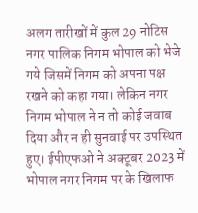अलग तारीखों में कुल 29 नोटिस नगर पालिक निगम भोपाल को भेजे गये जिसमें निगम को अपना पक्ष रखने को कहा गया। लेकिन नगर निगम भोपाल ने न तो कोई जवाब दिया और न ही सुनवाई पर उपस्थित हुए। ईपीएफओ ने अक्टूबर 2023 में भोपाल नगर निगम पर के खिलाफ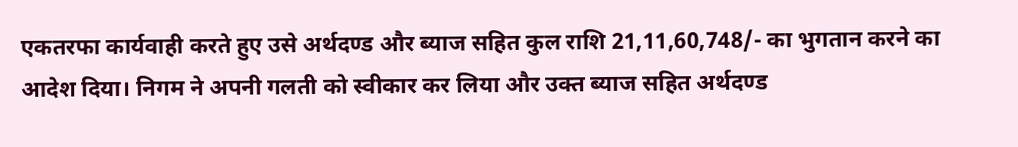एकतरफा कार्यवाही करते हुए उसे अर्थदण्ड और ब्याज सहित कुल राशि 21,11,60,748/- का भुगतान करने का आदेश दिया। निगम ने अपनी गलती को स्वीकार कर लिया और उक्त ब्याज सहित अर्थदण्ड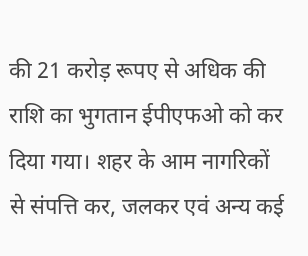की 21 करोड़ रूपए से अधिक की राशि का भुगतान ईपीएफओ को कर दिया गया। शहर के आम नागरिकों से संपत्ति कर, जलकर एवं अन्य कई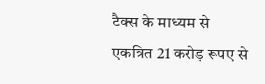टैक्स के माध्यम से एकत्रित 21 करोड़ रूपए से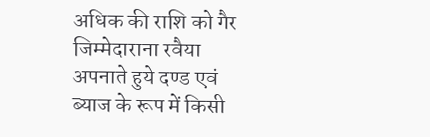अधिक की राशि को गैर जिम्मेदाराना रवैया अपनाते हुये दण्ड एवं ब्याज के रूप में किसी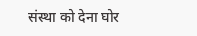संस्था को देना घोर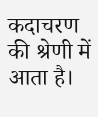कदाचरण की श्रेणी में आता है।